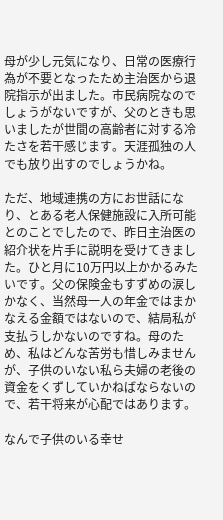母が少し元気になり、日常の医療行為が不要となったため主治医から退院指示が出ました。市民病院なのでしょうがないですが、父のときも思いましたが世間の高齢者に対する冷たさを若干感じます。天涯孤独の人でも放り出すのでしょうかね。

ただ、地域連携の方にお世話になり、とある老人保健施設に入所可能とのことでしたので、昨日主治医の紹介状を片手に説明を受けてきました。ひと月に10万円以上かかるみたいです。父の保険金もすずめの涙しかなく、当然母一人の年金ではまかなえる金額ではないので、結局私が支払うしかないのですね。母のため、私はどんな苦労も惜しみませんが、子供のいない私ら夫婦の老後の資金をくずしていかねばならないので、若干将来が心配ではあります。

なんで子供のいる幸せ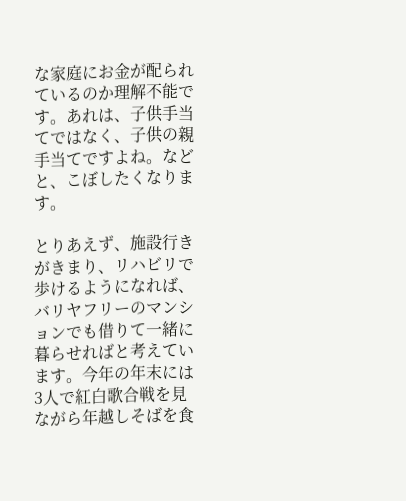な家庭にお金が配られているのか理解不能です。あれは、子供手当てではなく、子供の親手当てですよね。などと、こぼしたくなります。

とりあえず、施設行きがきまり、リハビリで歩けるようになれば、バリヤフリーのマンションでも借りて一緒に暮らせればと考えています。今年の年末には3人で紅白歌合戦を見ながら年越しそばを食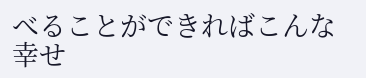べることができればこんな幸せ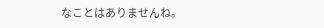なことはありませんね。